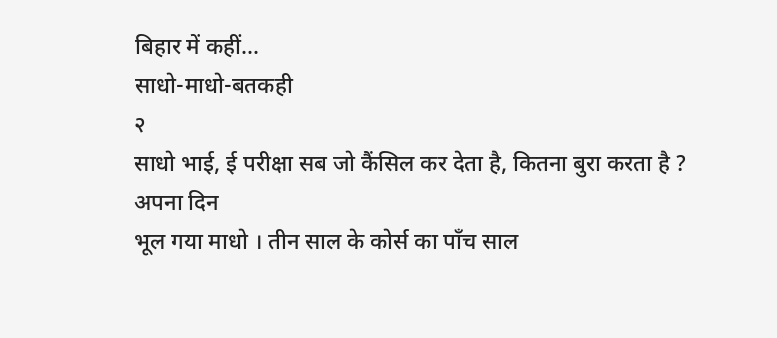बिहार में कहीं...
साधो-माधो-बतकही
२
साधो भाई, ई परीक्षा सब जो कैंसिल कर देता है, कितना बुरा करता है ?
अपना दिन
भूल गया माधो । तीन साल के कोर्स का पाँच साल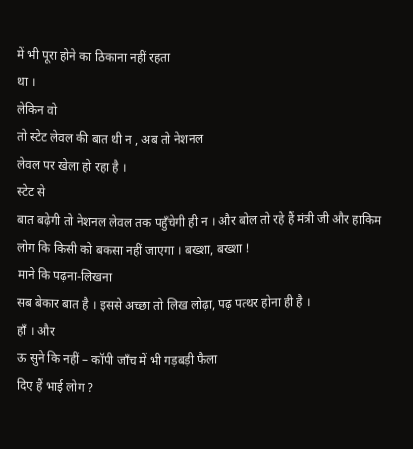में भी पूरा होने का ठिकाना नहीं रहता
था ।
लेकिन वो
तो स्टेट लेवल की बात थी न , अब तो नेशनल
लेवल पर खेला हो रहा है ।
स्टेट से
बात बढ़ेगी तो नेशनल लेवल तक पहुँचेगी ही न । और बोल तो रहे हैं मंत्री जी और हाकिम
लोग कि किसी को बकसा नहीं जाएगा । बख्शा, बख्शा !
माने कि पढ़ना-लिखना
सब बेकार बात है । इससे अच्छा तो लिख लोढ़ा, पढ़ पत्थर होना ही है ।
हाँ । और
ऊ सुने कि नहीं – कॉपी जाँच में भी गड़बड़ी फैला
दिए हैं भाई लोग ?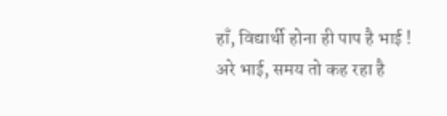हाँ, विद्यार्थी होना ही पाप है भाई !
अरे भाई, समय तो कह रहा है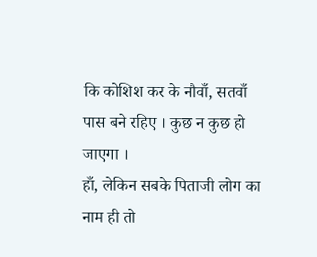कि कोशिश कर के नौवाँ, सतवाँ पास बने रहिए । कुछ न कुछ हो जाएगा ।
हाँ, लेकिन सबके पिताजी लोग का नाम ही तो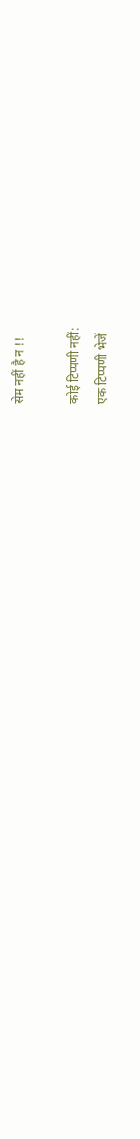सेम नहीं है न !!

कोई टिप्पणी नहीं:
एक टिप्पणी भेजें